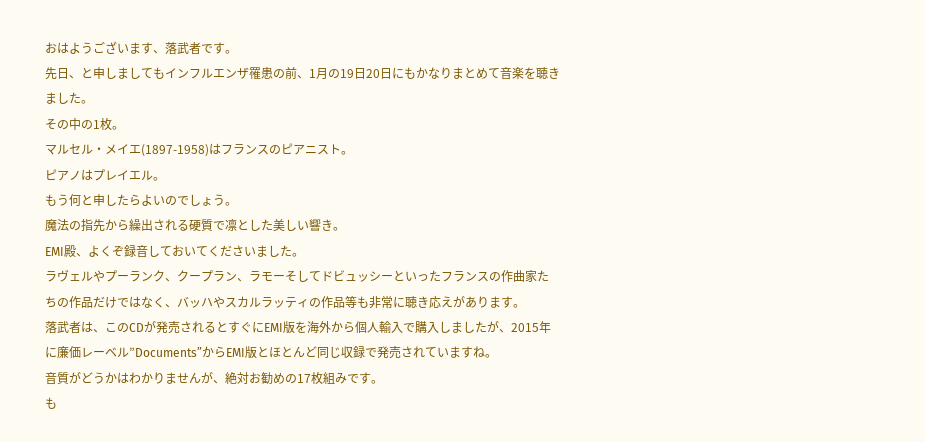おはようございます、落武者です。
先日、と申しましてもインフルエンザ罹患の前、1月の19日20日にもかなりまとめて音楽を聴きました。
その中の1枚。
マルセル・メイエ(1897-1958)はフランスのピアニスト。
ピアノはプレイエル。
もう何と申したらよいのでしょう。
魔法の指先から繰出される硬質で凛とした美しい響き。
EMI殿、よくぞ録音しておいてくださいました。
ラヴェルやプーランク、クープラン、ラモーそしてドビュッシーといったフランスの作曲家たちの作品だけではなく、バッハやスカルラッティの作品等も非常に聴き応えがあります。
落武者は、このCDが発売されるとすぐにEMI版を海外から個人輸入で購入しましたが、2015年に廉価レーベル”Documents”からEMI版とほとんど同じ収録で発売されていますね。
音質がどうかはわかりませんが、絶対お勧めの17枚組みです。
も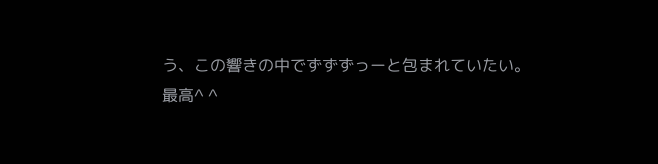う、この響きの中でずずずっーと包まれていたい。
最高^ ^